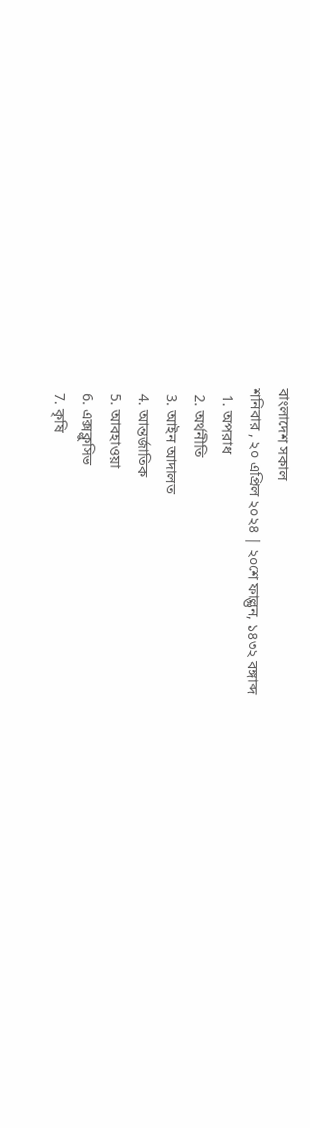বাংলাদেশ সকাল
শনিবার , ২০ এপ্রিল ২০২৪ | ২০শে ফাল্গুন, ১৪৩২ বঙ্গাব্দ
  1. অপরাধ
  2. অর্থনীতি
  3. আইন আদালত
  4. আন্তর্জাতিক
  5. আবহাওয়া
  6. এক্সক্লুসিভ
  7. কৃষি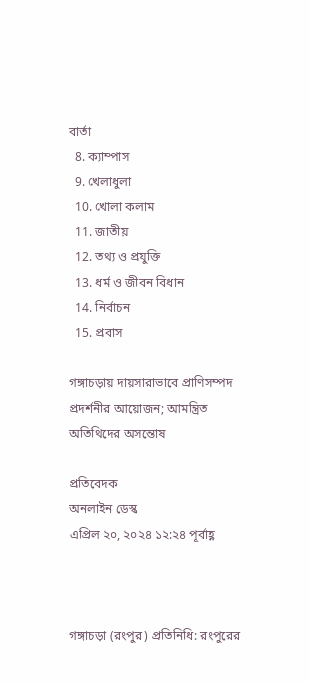বার্তা
  8. ক্যাম্পাস
  9. খেলাধুলা
  10. খোলা কলাম
  11. জাতীয়
  12. তথ্য ও প্রযুক্তি
  13. ধর্ম ও জীবন বিধান
  14. নির্বাচন
  15. প্রবাস

গঙ্গাচড়ায় দায়সারাভাবে প্রাণিসম্পদ প্রদর্শনীর আয়োজন; আমন্ত্রিত অতিথিদের অসন্তোষ

প্রতিবেদক
অনলাইন ডেস্ক
এপ্রিল ২০, ২০২৪ ১২:২৪ পূর্বাহ্ণ



গঙ্গাচড়া (রংপুর) প্রতিনিধি: রংপুরের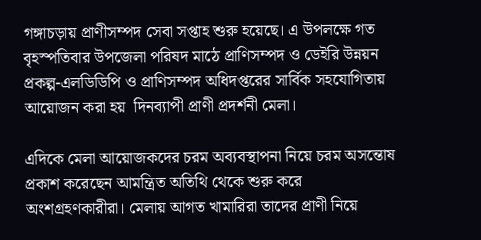গঙ্গাচড়ায় প্রাণীসম্পদ সেবা সপ্তাহ শুরু হয়েছে। এ উপলক্ষে গত বৃহস্পতিবার উপজেলা পরিষদ মাঠে প্রাণিসম্পদ ও ডেইরি উন্নয়ন প্রকল্প-এলডিডিপি ও প্রাণিসম্পদ অধিদপ্তরের সার্বিক সহযোগিতায় আয়োজন করা হয়  দিনব্যাপী প্রাণী প্রদর্শনী মেলা।

এদিকে মেলা আয়োজকদের চরম অব্যবস্থাপনা নিয়ে চরম অসন্তোষ প্রকাশ করেছেন আমন্ত্রিত অতিথি থেকে শুরু করে অংশগ্রহণকারীরা। মেলায় আগত খামারিরা তাদের প্রাণী নিয়ে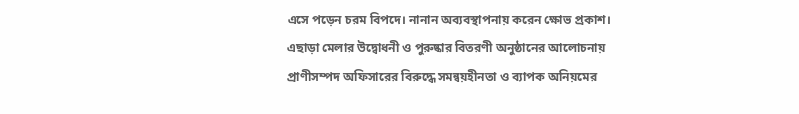এসে পড়েন চরম বিপদে। নানান অব্যবস্থাপনায় করেন ক্ষোভ প্রকাশ। এছাড়া মেলার উদ্বোধনী ও পুরুষ্কার বিতরণী অনুষ্ঠানের আলোচনায় প্রাণীসম্পদ অফিসারের বিরুদ্ধে সমন্বয়হীনতা ও ব্যাপক অনিয়মের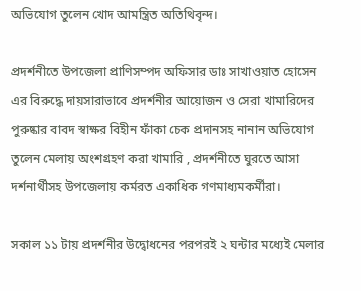অভিযোগ তুলেন খোদ আমন্ত্রিত অতিথিবৃন্দ।

প্রদর্শনীতে উপজেলা প্রাণিসম্পদ অফিসার ডাঃ সাখাওয়াত হোসেন এর বিরুদ্ধে দায়সারাভাবে প্রদর্শনীর আয়োজন ও সেরা খামারিদের পুরুষ্কার বাবদ স্বাক্ষর বিহীন ফাঁকা চেক প্রদানসহ নানান অভিযোগ তুলেন মেলায় অংশগ্রহণ করা খামারি , প্রদর্শনীতে ঘুরতে আসা দর্শনার্থীসহ উপজেলায় কর্মরত একাধিক গণমাধ্যমকর্মীরা।

সকাল ১১ টায় প্রদর্শনীর উদ্বোধনের পরপরই ২ ঘন্টার মধ্যেই মেলার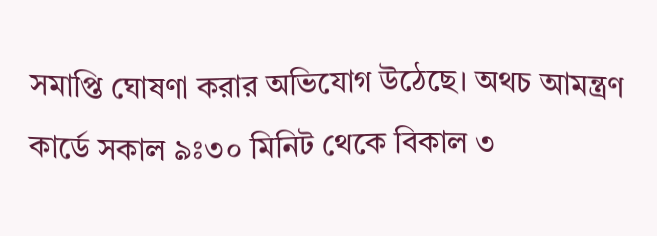সমাপ্তি ঘোষণা করার অভিযোগ উঠেছে। অথচ আমন্ত্রণ কার্ডে সকাল ৯ঃ৩০ মিনিট থেকে বিকাল ৩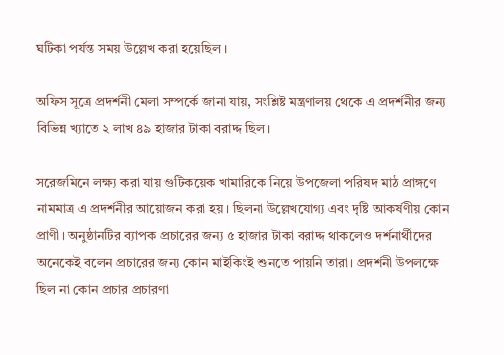ঘটিকা পর্যন্ত সময় উল্লেখ করা হয়েছিল ।

অফিস সূত্রে প্রদর্শনী মেলা সম্পর্কে জানা যায়, সংশ্লিষ্ট মন্ত্রণালয় থেকে এ প্রদর্শনীর জন্য বিভিন্ন খ্যাতে ২ লাখ ৪৯ হাজার টাকা বরাদ্দ ছিল।

সরেজমিনে লক্ষ্য করা যায় গুটিকয়েক খামারিকে নিয়ে উপজেলা পরিষদ মাঠ প্রাঙ্গণে নামমাত্র এ প্রদর্শনীর আয়োজন করা হয়। ছিলনা উল্লেখযোগ্য এবং দৃষ্টি আকর্ষণীয় কোন প্রাণী। অনুষ্ঠানটির ব্যাপক প্রচারের জন্য ৫ হাজার টাকা বরাদ্দ থাকলেও দর্শনার্থীদের অনেকেই বলেন প্রচারের জন্য কোন মাইকিংই শুনতে পায়নি তারা। প্রদর্শনী উপলক্ষে ছিল না কোন প্রচার প্রচারণা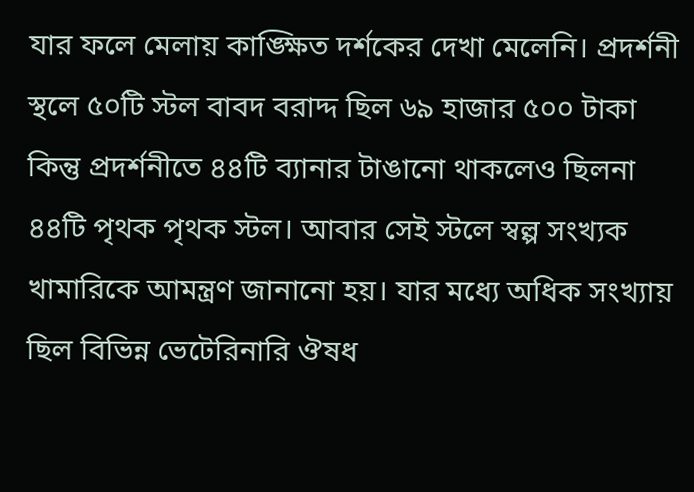যার ফলে মেলায় কাঙ্ক্ষিত দর্শকের দেখা মেলেনি। প্রদর্শনী স্থলে ৫০টি স্টল বাবদ বরাদ্দ ছিল ৬৯ হাজার ৫০০ টাকা কিন্তু প্রদর্শনীতে ৪৪টি ব্যানার টাঙানো থাকলেও ছিলনা ৪৪টি পৃথক পৃথক স্টল। আবার সেই স্টলে স্বল্প সংখ্যক খামারিকে আমন্ত্রণ জানানো হয়। যার মধ্যে অধিক সংখ্যায় ছিল বিভিন্ন ভেটেরিনারি ঔষধ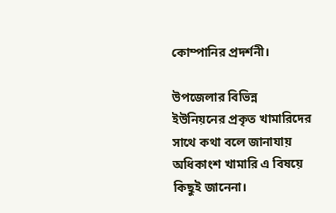কোম্পানির প্রদর্শনী।

উপজেলার বিভিন্ন ইউনিয়নের প্রকৃত খামারিদের সাথে কথা বলে জানাযায় অধিকাংশ খামারি এ বিষয়ে কিছুই জানেনা।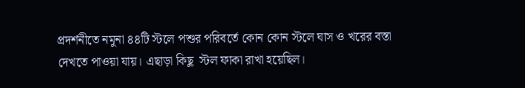প্রদর্শনীতে নমুনা ৪৪টি স্টলে পশুর পরিবর্তে কোন কোন স্টলে ঘাস ও খরের বস্তা দেখতে পাওয়া যায়। এছাড়া কিছু  স্টল ফাকা রাখা হয়েছিল।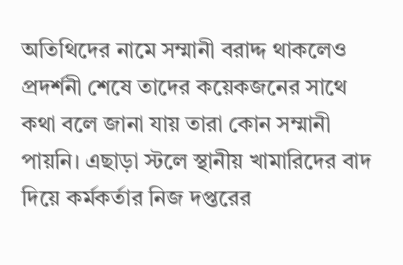অতিথিদের নামে সম্মানী বরাদ্দ থাকলেও প্রদর্শনী শেষে তাদের কয়েকজনের সাথে কথা বলে জানা যায় তারা কোন সম্মানী পায়নি। এছাড়া স্টলে স্থানীয় খামারিদের বাদ দিয়ে কর্মকর্তার নিজ দপ্তরের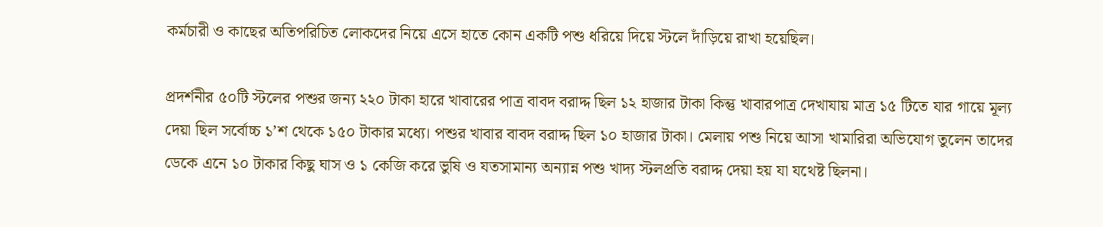কর্মচারী ও কাছের অতিপরিচিত লোকদের নিয়ে এসে হাতে কোন একটি পশু ধরিয়ে দিয়ে স্টলে দাঁড়িয়ে রাখা হয়েছিল।

প্রদর্শনীর ৫০টি স্টলের পশুর জন্য ২২০ টাকা হারে খাবারের পাত্র বাবদ বরাদ্দ ছিল ১২ হাজার টাকা কিন্তু খাবারপাত্র দেখাযায় মাত্র ১৫ টিতে যার গায়ে মূল্য দেয়া ছিল সর্বোচ্চ ১’শ থেকে ১৫০ টাকার মধ্যে। পশুর খাবার বাবদ বরাদ্দ ছিল ১০ হাজার টাকা। মেলায় পশু নিয়ে আসা খামারিরা অভিযোগ তুলেন তাদের ডেকে এনে ১০ টাকার কিছু ঘাস ও ১ কেজি করে ভুষি ও যতসামান্য অন্যান্ন পশু খাদ্য স্টলপ্রতি বরাদ্দ দেয়া হয় যা যথেষ্ট ছিলনা।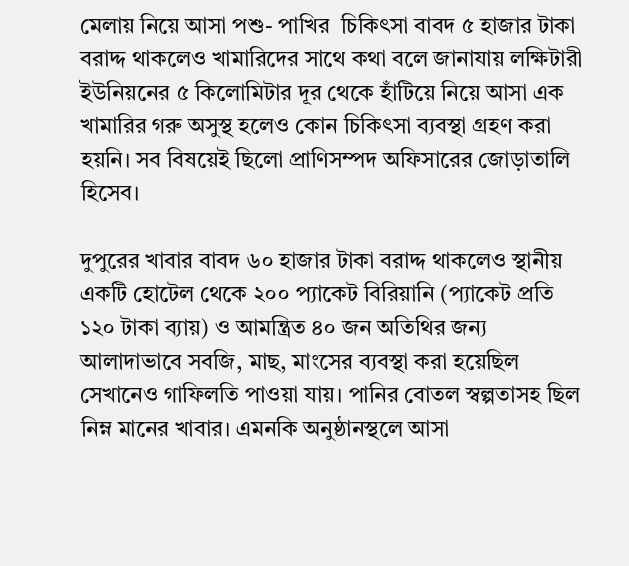মেলায় নিয়ে আসা পশু- পাখির  চিকিৎসা বাবদ ৫ হাজার টাকা বরাদ্দ থাকলেও খামারিদের সাথে কথা বলে জানাযায় লক্ষিটারী ইউনিয়নের ৫ কিলোমিটার দূর থেকে হাঁটিয়ে নিয়ে আসা এক খামারির গরু অসুস্থ হলেও কোন চিকিৎসা ব্যবস্থা গ্রহণ করা হয়নি। সব বিষয়েই ছিলো প্রাণিসম্পদ অফিসারের জোড়াতালি হিসেব।

দুপুরের খাবার বাবদ ৬০ হাজার টাকা বরাদ্দ থাকলেও স্থানীয় একটি হোটেল থেকে ২০০ প্যাকেট বিরিয়ানি (প্যাকেট প্রতি ১২০ টাকা ব্যায়) ও আমন্ত্রিত ৪০ জন অতিথির জন্য  আলাদাভাবে সবজি, মাছ, মাংসের ব্যবস্থা করা হয়েছিল সেখানেও গাফিলতি পাওয়া যায়। পানির বোতল স্বল্পতাসহ ছিল নিম্ন মানের খাবার। এমনকি অনুষ্ঠানস্থলে আসা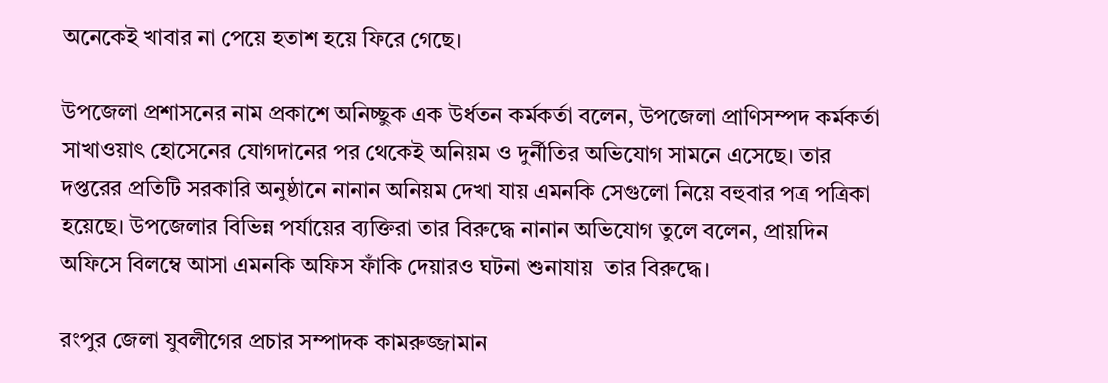অনেকেই খাবার না পেয়ে হতাশ হয়ে ফিরে গেছে।

উপজেলা প্রশাসনের নাম প্রকাশে অনিচ্ছুক এক উর্ধতন কর্মকর্তা বলেন, উপজেলা প্রাণিসম্পদ কর্মকর্তা সাখাওয়াৎ হোসেনের যোগদানের পর থেকেই অনিয়ম ও দুর্নীতির অভিযোগ সামনে এসেছে। তার দপ্তরের প্রতিটি সরকারি অনুষ্ঠানে নানান অনিয়ম দেখা যায় এমনকি সেগুলো নিয়ে বহুবার পত্র পত্রিকা হয়েছে। উপজেলার বিভিন্ন পর্যায়ের ব্যক্তিরা তার বিরুদ্ধে নানান অভিযোগ তুলে বলেন, প্রায়দিন অফিসে বিলম্বে আসা এমনকি অফিস ফাঁকি দেয়ারও ঘটনা শুনাযায়  তার বিরুদ্ধে।

রংপুর জেলা যুবলীগের প্রচার সম্পাদক কামরুজ্জামান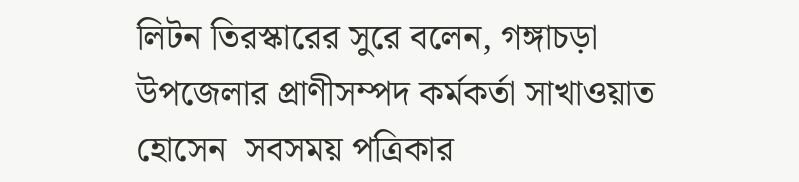লিটন তিরস্কারের সুরে বলেন, গঙ্গাচড়া উপজেলার প্রাণীসম্পদ কর্মকর্তা সাখাওয়াত হোসেন  সবসময় পত্রিকার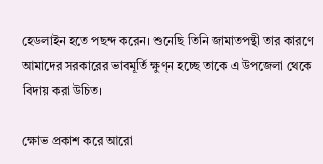হেডলাইন হতে পছন্দ করেন। শুনেছি তিনি জামাতপন্থী তার কারণে আমাদের সরকারের ভাবমূর্তি ক্ষুণ্ন হচ্ছে তাকে এ উপজেলা থেকে বিদায় করা উচিত।

ক্ষোভ প্রকাশ করে আরো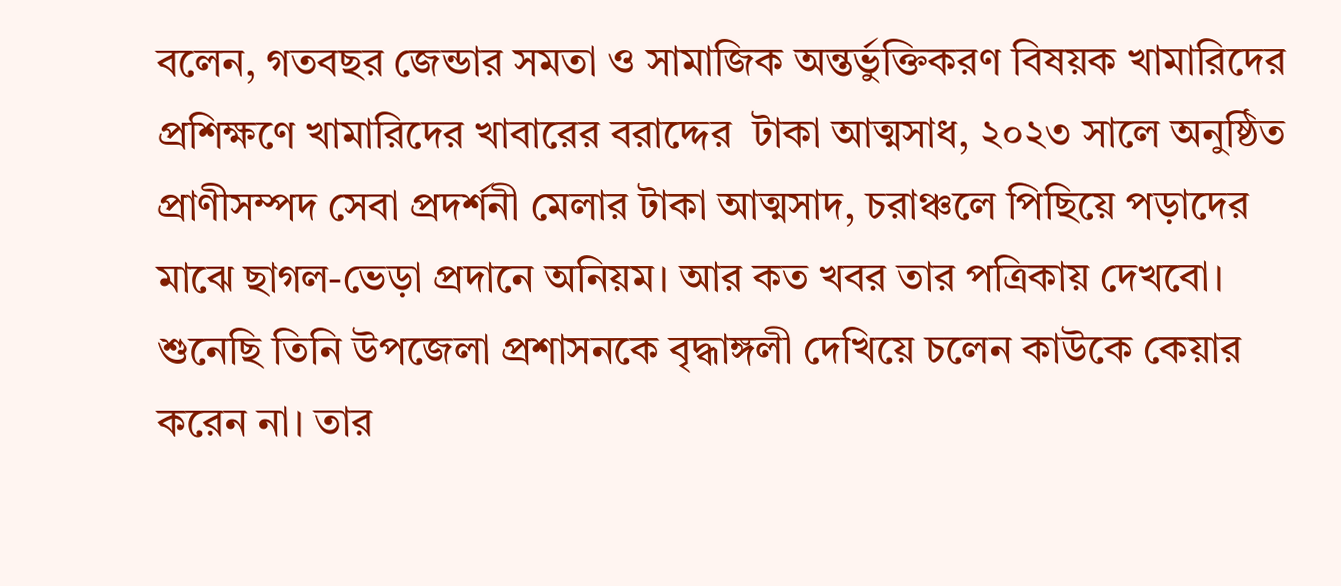বলেন, গতবছর জেন্ডার সমতা ও সামাজিক অন্তর্ভুক্তিকরণ বিষয়ক খামারিদের প্রশিক্ষণে খামারিদের খাবারের বরাদ্দের  টাকা আত্মসাধ, ২০২৩ সালে অনুষ্ঠিত প্রাণীসম্পদ সেবা প্রদর্শনী মেলার টাকা আত্মসাদ, চরাঞ্চলে পিছিয়ে পড়াদের মাঝে ছাগল-ভেড়া প্রদানে অনিয়ম। আর কত খবর তার পত্রিকায় দেখবো। শুনেছি তিনি উপজেলা প্রশাসনকে বৃদ্ধাঙ্গলী দেখিয়ে চলেন কাউকে কেয়ার করেন না। তার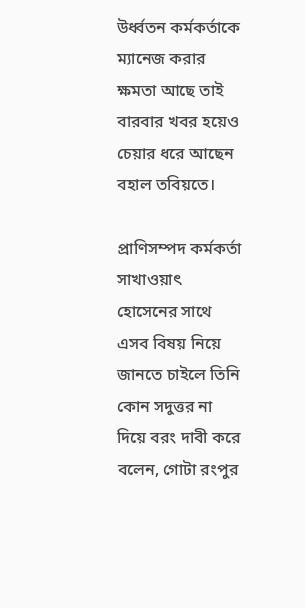উর্ধ্বতন কর্মকর্তাকে ম্যানেজ করার ক্ষমতা আছে তাই বারবার খবর হয়েও চেয়ার ধরে আছেন বহাল তবিয়তে।

প্রাণিসম্পদ কর্মকর্তা সাখাওয়াৎ হোসেনের সাথে এসব বিষয় নিয়ে জানতে চাইলে তিনি কোন সদুত্তর না দিয়ে বরং দাবী করে বলেন, গোটা রংপুর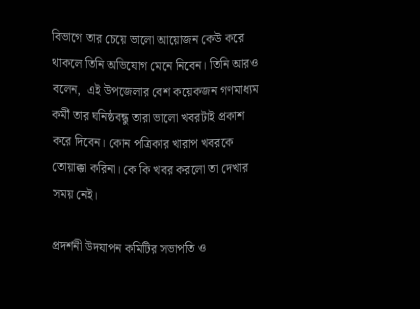বিভাগে তার চেয়ে ভালো আয়োজন কেউ করে থাকলে তিনি অভিযোগ মেনে নিবেন। তিনি আরও  বলেন,  এই উপজেলার বেশ কয়েকজন গণমাধ্যম কর্মী তার ঘনিষ্ঠবন্ধু তারা ভালো খবরটাই প্রকাশ করে দিবেন। কোন পত্রিকার খারাপ খবরকে তোয়াক্কা করিনা। কে কি খবর করলো তা দেখার সময় নেই।

প্রদর্শনী উদযাপন কমিটির সভাপতি ও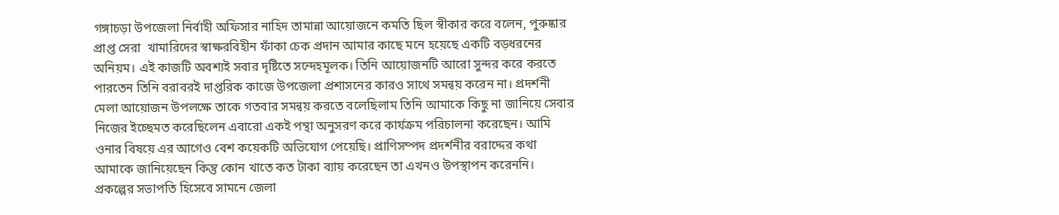গঙ্গাচড়া উপজেলা নির্বাহী অফিসার নাহিদ তামান্না আয়োজনে কমতি ছিল স্বীকার করে বলেন, পুরুষ্কার প্রাপ্ত সেরা  খামারিদের স্বাক্ষরবিহীন ফাঁকা চেক প্রদান আমার কাছে মনে হয়েছে একটি বড়ধরনের অনিয়ম। এই কাজটি অবশ্যই সবার দৃষ্টিতে সন্দেহমূলক। তিনি আয়োজনটি আরো সুন্দর করে করতে পারতেন তিনি বরাবরই দাপ্তরিক কাজে উপজেলা প্রশাসনের কারও সাথে সমন্বয় করেন না। প্রদর্শনী মেলা আয়োজন উপলক্ষে তাকে গতবার সমন্বয় করতে বলেছিলাম তিনি আমাকে কিছু না জানিয়ে সেবার নিজের ইচ্ছেমত করেছিলেন এবারো একই পন্থা অনুসরণ করে কার্যক্রম পরিচালনা করেছেন। আমি ওনার বিষয়ে এর আগেও বেশ কয়েকটি অভিযোগ পেয়েছি। প্রাণিসম্পদ প্রদর্শনীর বরাদ্দের কথা আমাকে জানিয়েছেন কিন্তু কোন খাতে কত টাকা ব্যায় করেছেন তা এখনও উপস্থাপন করেননি। প্রকল্পের সভাপতি হিসেবে সামনে জেলা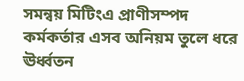সমন্বয় মিটিংএ প্রাণীসম্পদ কর্মকর্তার এসব অনিয়ম তুলে ধরে ঊর্ধ্বতন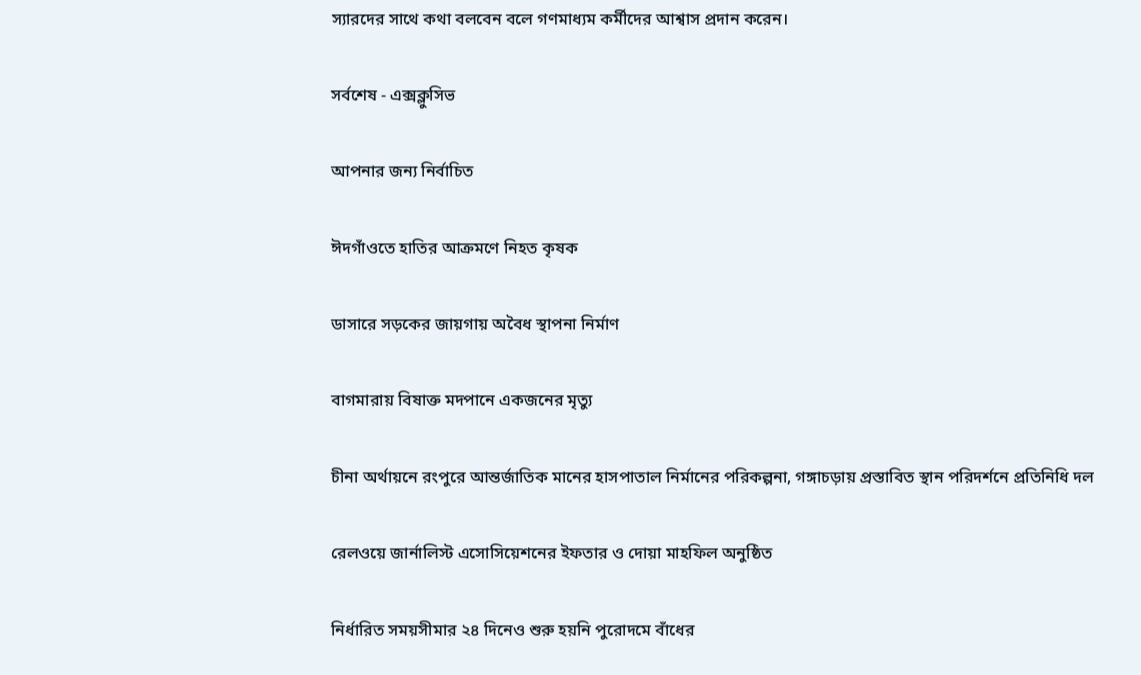স্যারদের সাথে কথা বলবেন বলে গণমাধ্যম কর্মীদের আশ্বাস প্রদান করেন।

সর্বশেষ - এক্সক্লুসিভ

আপনার জন্য নির্বাচিত

ঈদগাঁওতে হাতির আক্রমণে নিহত কৃষক

ডাসারে সড়কের জায়গায় অবৈধ স্থাপনা নির্মাণ

বাগমারায় বিষাক্ত মদপানে একজনের মৃত্যু

চীনা অর্থায়নে রংপুরে আন্তর্জাতিক মানের হাসপাতাল নির্মানের পরিকল্পনা, গঙ্গাচড়ায় প্রস্তাবিত স্থান পরিদর্শনে প্রতিনিধি দল

রেলওয়ে জার্নালিস্ট এসোসিয়েশনের ইফতার ও দোয়া মাহফিল অনুষ্ঠিত

নির্ধারিত সময়সীমার ২৪ দিনেও শুরু হয়নি পুরোদমে বাঁধের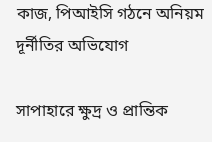কাজ, পিআইসি গঠনে অনিয়ম দূর্নীতির অভিযোগ

সাপাহারে ক্ষুদ্র ও প্রান্তিক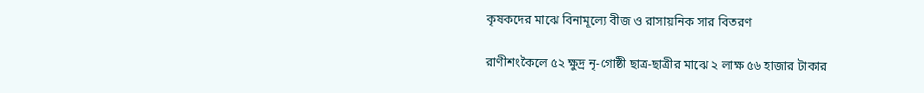কৃষকদের মাঝে বিনামূল্যে বীজ ও রাসায়নিক সার বিতরণ

রাণীশংকৈলে ৫২ ক্ষুদ্র নৃ-গোষ্ঠী ছাত্র-ছাত্রীর মাঝে ২ লাক্ষ ৫৬ হাজার টাকার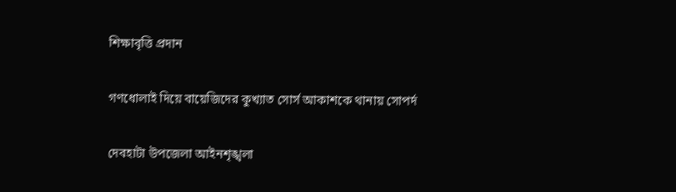শিক্ষাবৃত্তি প্রদান

গণধোলাই দিয়ে বায়েজিদের কুখ্যাত সোর্স আকাশকে থানায় সোপর্দ

দেবহাটা উপজেলা আইনশৃঙ্খলা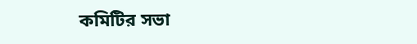কমিটির সভা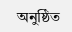অনুষ্ঠিত